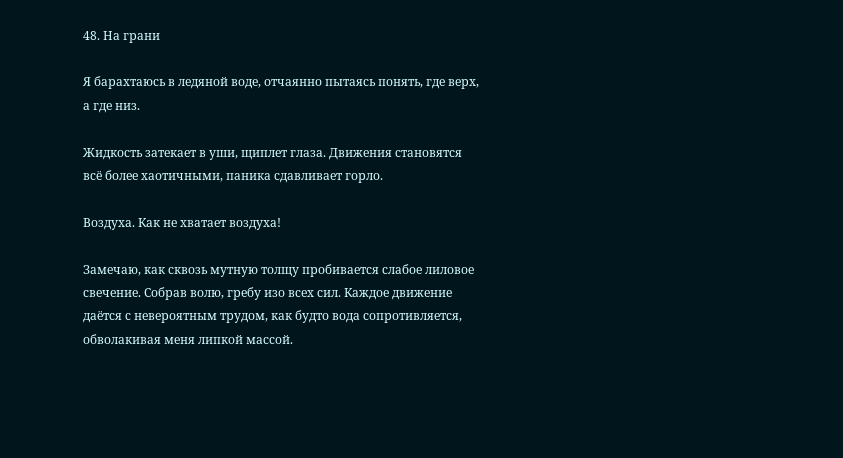48. На грани

Я барахтаюсь в ледяной воде, отчаянно пытаясь понять, где верх, а где низ.

Жидкость затекает в уши, щиплет глаза. Движения становятся всё более хаотичными, паника сдавливает горло.

Воздуха. Как не хватает воздуха!

Замечаю, как сквозь мутную толщу пробивается слабое лиловое свечение. Собрав волю, гребу изо всех сил. Каждое движение даётся с невероятным трудом, как будто вода сопротивляется, обволакивая меня липкой массой.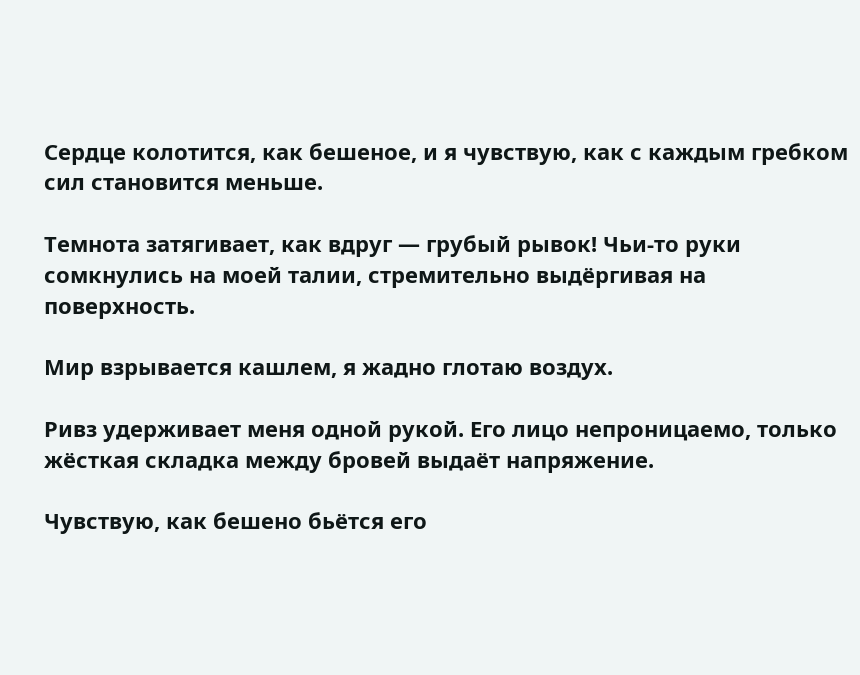Сердце колотится, как бешеное, и я чувствую, как с каждым гребком сил становится меньше.

Темнота затягивает, как вдруг — грубый рывок! Чьи-то руки сомкнулись на моей талии, стремительно выдёргивая на поверхность.

Мир взрывается кашлем, я жадно глотаю воздух.

Ривз удерживает меня одной рукой. Его лицо непроницаемо, только жёсткая складка между бровей выдаёт напряжение.

Чувствую, как бешено бьётся его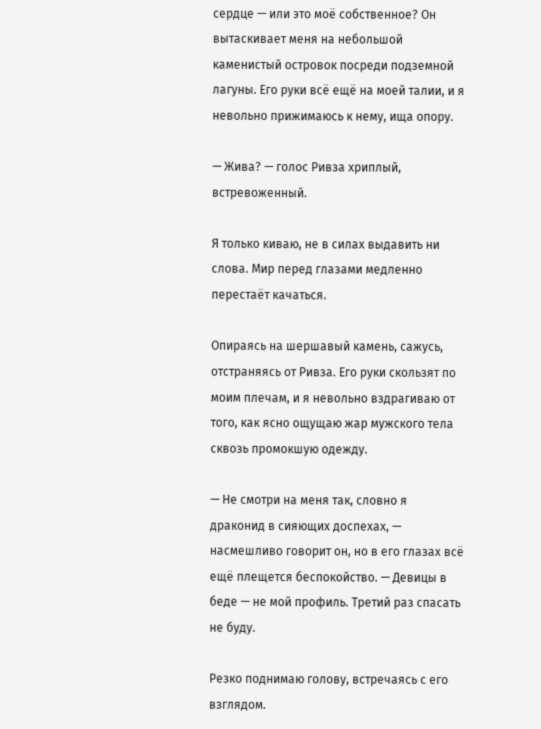сердце — или это моё собственное? Он вытаскивает меня на небольшой каменистый островок посреди подземной лагуны. Его руки всё ещё на моей талии, и я невольно прижимаюсь к нему, ища опору.

— Жива? — голос Ривза хриплый, встревоженный.

Я только киваю, не в силах выдавить ни слова. Мир перед глазами медленно перестаёт качаться.

Опираясь на шершавый камень, сажусь, отстраняясь от Ривза. Его руки скользят по моим плечам, и я невольно вздрагиваю от того, как ясно ощущаю жар мужского тела сквозь промокшую одежду.

— Не смотри на меня так, словно я драконид в сияющих доспехах, — насмешливо говорит он, но в его глазах всё ещё плещется беспокойство. — Девицы в беде — не мой профиль. Третий раз спасать не буду.

Резко поднимаю голову, встречаясь с его взглядом.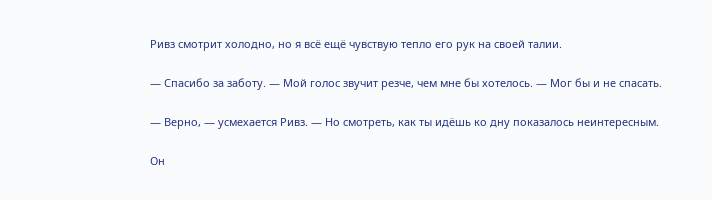Ривз смотрит холодно, но я всё ещё чувствую тепло его рук на своей талии.

— Спасибо за заботу. — Мой голос звучит резче, чем мне бы хотелось. — Мог бы и не спасать.

— Верно, — усмехается Ривз. — Но смотреть, как ты идёшь ко дну показалось неинтересным.

Он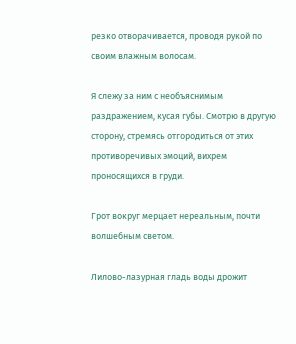резко отворачивается, проводя рукой по своим влажным волосам.

Я слежу за ним с необъяснимым раздражением, кусая губы. Смотрю в другую сторону, стремясь отгородиться от этих противоречивых эмоций, вихрем проносящихся в груди.

Грот вокруг мерцает нереальным, почти волшебным светом.

Лилово-лазурная гладь воды дрожит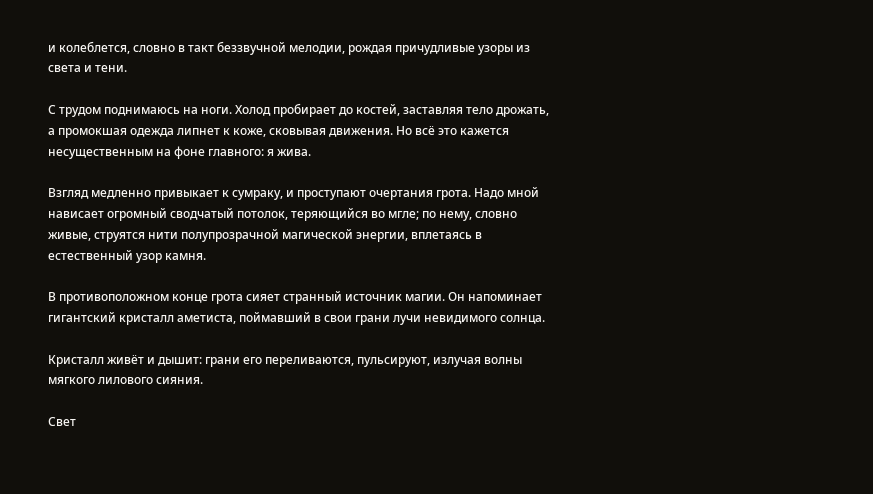и колеблется, словно в такт беззвучной мелодии, рождая причудливые узоры из света и тени.

С трудом поднимаюсь на ноги. Холод пробирает до костей, заставляя тело дрожать, а промокшая одежда липнет к коже, сковывая движения. Но всё это кажется несущественным на фоне главного: я жива.

Взгляд медленно привыкает к сумраку, и проступают очертания грота. Надо мной нависает огромный сводчатый потолок, теряющийся во мгле; по нему, словно живые, струятся нити полупрозрачной магической энергии, вплетаясь в естественный узор камня.

В противоположном конце грота сияет странный источник магии. Он напоминает гигантский кристалл аметиста, поймавший в свои грани лучи невидимого солнца.

Кристалл живёт и дышит: грани его переливаются, пульсируют, излучая волны мягкого лилового сияния.

Свет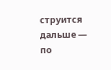струится дальше — по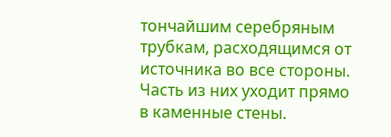тончайшим серебряным трубкам, расходящимся от источника во все стороны. Часть из них уходит прямо в каменные стены.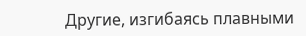Другие, изгибаясь плавными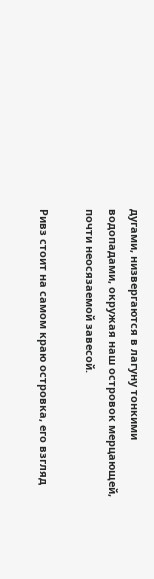дугами, низвергаются в лагуну тонкими водопадами, окружая наш островок мерцающей, почти неосязаемой завесой.

Ривз стоит на самом краю островка, его взгляд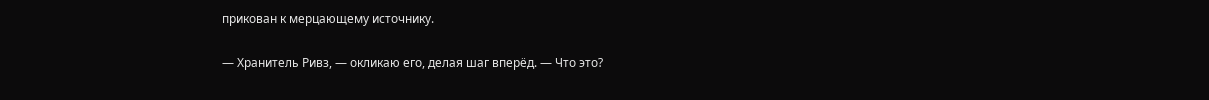прикован к мерцающему источнику.

— Хранитель Ривз, — окликаю его, делая шаг вперёд. — Что это?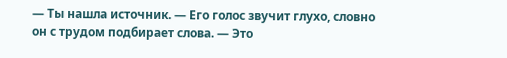— Ты нашла источник. — Его голос звучит глухо, словно он с трудом подбирает слова. — Это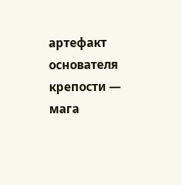артефакт основателя крепости — мага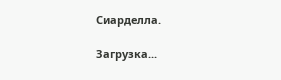Сиарделла.

Загрузка...